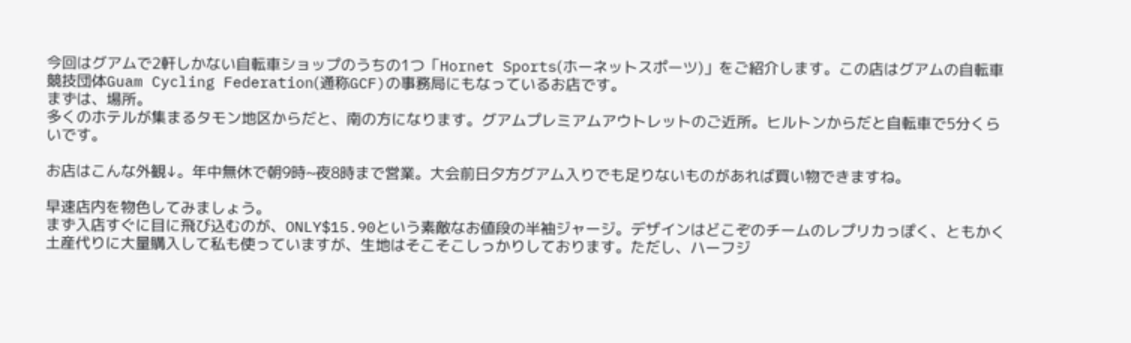今回はグアムで2軒しかない自転車ショップのうちの1つ「Hornet Sports(ホーネットスポーツ)」をご紹介します。この店はグアムの自転車競技団体Guam Cycling Federation(通称GCF)の事務局にもなっているお店です。
まずは、場所。
多くのホテルが集まるタモン地区からだと、南の方になります。グアムプレミアムアウトレットのご近所。ヒルトンからだと自転車で5分くらいです。

お店はこんな外観↓。年中無休で朝9時~夜8時まで営業。大会前日夕方グアム入りでも足りないものがあれば買い物できますね。

早速店内を物色してみましょう。
まず入店すぐに目に飛び込むのが、ONLY$15.90という素敵なお値段の半袖ジャージ。デザインはどこぞのチームのレプリカっぽく、ともかく土産代りに大量購入して私も使っていますが、生地はそこそこしっかりしております。ただし、ハーフジ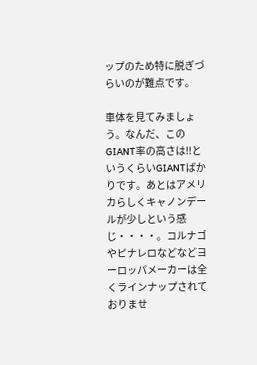ップのため特に脱ぎづらいのが難点です。

車体を見てみましょう。なんだ、このGIANT率の高さは!!というくらいGIANTばかりです。あとはアメリカらしくキャノンデールが少しという感じ・・・・。コルナゴやピナレロなどなどヨーロッパメーカーは全くラインナップされておりませ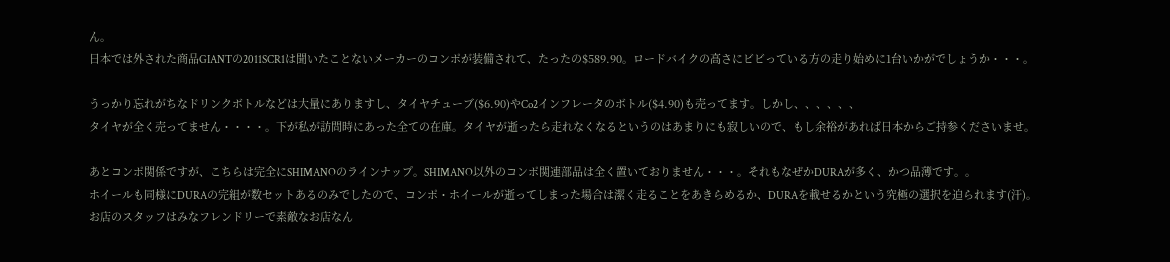ん。
日本では外された商品GIANTの2011SCR1は聞いたことないメーカーのコンポが装備されて、たったの$589.90。ロードバイクの高さにビビっている方の走り始めに1台いかがでしょうか・・・。

うっかり忘れがちなドリンクボトルなどは大量にありますし、タイヤチューブ($6.90)やCo2インフレータのボトル($4.90)も売ってます。しかし、、、、、、
タイヤが全く売ってません・・・・。下が私が訪問時にあった全ての在庫。タイヤが逝ったら走れなくなるというのはあまりにも寂しいので、もし余裕があれば日本からご持参くださいませ。

あとコンポ関係ですが、こちらは完全にSHIMANOのラインナップ。SHIMANO以外のコンポ関連部品は全く置いておりません・・・。それもなぜかDURAが多く、かつ品薄です。。
ホイールも同様にDURAの完組が数セットあるのみでしたので、コンポ・ホイールが逝ってしまった場合は潔く走ることをあきらめるか、DURAを載せるかという究極の選択を迫られます(汗)。
お店のスタッフはみなフレンドリーで素敵なお店なん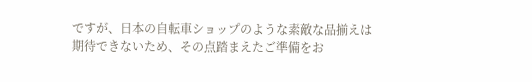ですが、日本の自転車ショップのような素敵な品揃えは期待できないため、その点踏まえたご準備をお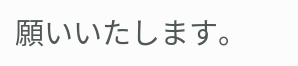願いいたします。